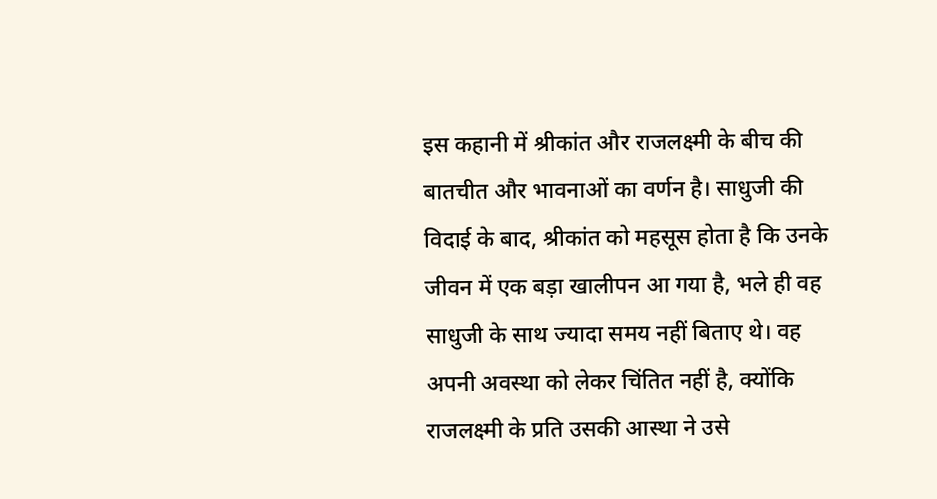इस कहानी में श्रीकांत और राजलक्ष्मी के बीच की बातचीत और भावनाओं का वर्णन है। साधुजी की विदाई के बाद, श्रीकांत को महसूस होता है कि उनके जीवन में एक बड़ा खालीपन आ गया है, भले ही वह साधुजी के साथ ज्यादा समय नहीं बिताए थे। वह अपनी अवस्था को लेकर चिंतित नहीं है, क्योंकि राजलक्ष्मी के प्रति उसकी आस्था ने उसे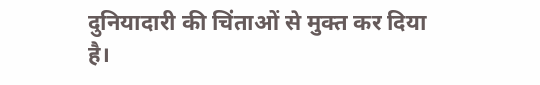दुनियादारी की चिंताओं से मुक्त कर दिया है।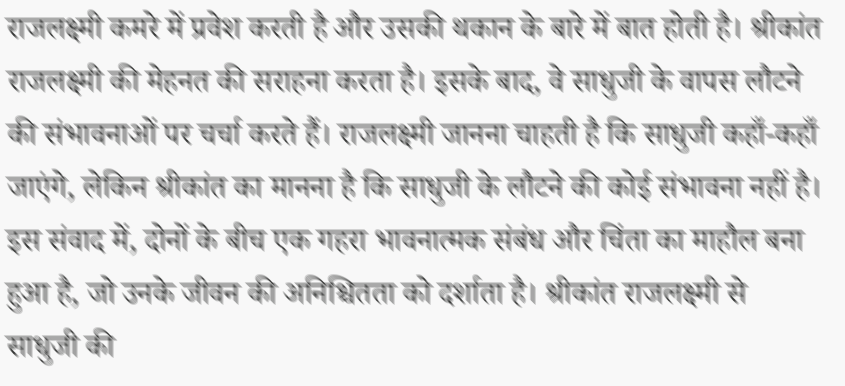राजलक्ष्मी कमरे में प्रवेश करती है और उसकी थकान के बारे में बात होती है। श्रीकांत राजलक्ष्मी की मेहनत की सराहना करता है। इसके बाद, वे साधुजी के वापस लौटने की संभावनाओं पर चर्चा करते हैं। राजलक्ष्मी जानना चाहती है कि साधुजी कहाँ-कहाँ जाएंगे, लेकिन श्रीकांत का मानना है कि साधुजी के लौटने की कोई संभावना नहीं है। इस संवाद में, दोनों के बीच एक गहरा भावनात्मक संबंध और चिंता का माहौल बना हुआ है, जो उनके जीवन की अनिश्चितता को दर्शाता है। श्रीकांत राजलक्ष्मी से साधुजी की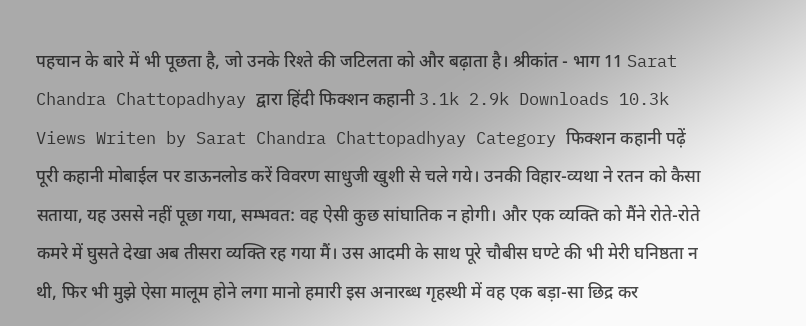पहचान के बारे में भी पूछता है, जो उनके रिश्ते की जटिलता को और बढ़ाता है। श्रीकांत - भाग 11 Sarat Chandra Chattopadhyay द्वारा हिंदी फिक्शन कहानी 3.1k 2.9k Downloads 10.3k Views Writen by Sarat Chandra Chattopadhyay Category फिक्शन कहानी पढ़ें पूरी कहानी मोबाईल पर डाऊनलोड करें विवरण साधुजी खुशी से चले गये। उनकी विहार-व्यथा ने रतन को कैसा सताया, यह उससे नहीं पूछा गया, सम्भवत: वह ऐसी कुछ सांघातिक न होगी। और एक व्यक्ति को मैंने रोते-रोते कमरे में घुसते देखा अब तीसरा व्यक्ति रह गया मैं। उस आदमी के साथ पूरे चौबीस घण्टे की भी मेरी घनिष्ठता न थी, फिर भी मुझे ऐसा मालूम होने लगा मानो हमारी इस अनारब्ध गृहस्थी में वह एक बड़ा-सा छिद्र कर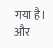गया है। और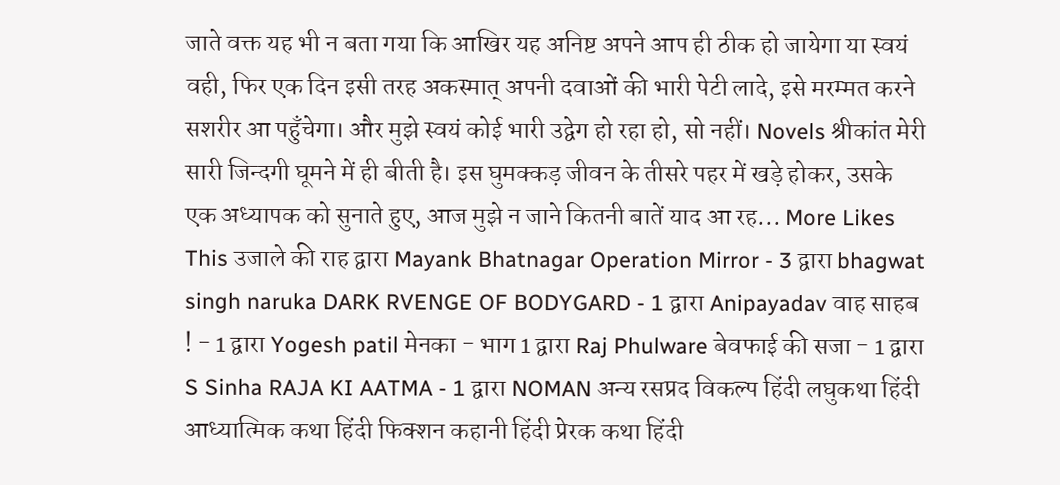जाते वक्त यह भी न बता गया कि आखिर यह अनिष्ट अपने आप ही ठीक हो जायेगा या स्वयं वही, फिर एक दिन इसी तरह अकस्मात् अपनी दवाओं की भारी पेटी लादे, इसे मरम्मत करने सशरीर आ पहुँचेगा। और मुझे स्वयं कोई भारी उद्वेग हो रहा हो, सो नहीं। Novels श्रीकांत मेरी सारी जिन्दगी घूमने में ही बीती है। इस घुमक्कड़ जीवन के तीसरे पहर में खड़े होकर, उसके एक अध्यापक को सुनाते हुए, आज मुझे न जाने कितनी बातें याद आ रह... More Likes This उजाले की राह द्वारा Mayank Bhatnagar Operation Mirror - 3 द्वारा bhagwat singh naruka DARK RVENGE OF BODYGARD - 1 द्वारा Anipayadav वाह साहब ! - 1 द्वारा Yogesh patil मेनका - भाग 1 द्वारा Raj Phulware बेवफाई की सजा - 1 द्वारा S Sinha RAJA KI AATMA - 1 द्वारा NOMAN अन्य रसप्रद विकल्प हिंदी लघुकथा हिंदी आध्यात्मिक कथा हिंदी फिक्शन कहानी हिंदी प्रेरक कथा हिंदी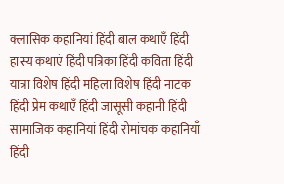क्लासिक कहानियां हिंदी बाल कथाएँ हिंदी हास्य कथाएं हिंदी पत्रिका हिंदी कविता हिंदी यात्रा विशेष हिंदी महिला विशेष हिंदी नाटक हिंदी प्रेम कथाएँ हिंदी जासूसी कहानी हिंदी सामाजिक कहानियां हिंदी रोमांचक कहानियाँ हिंदी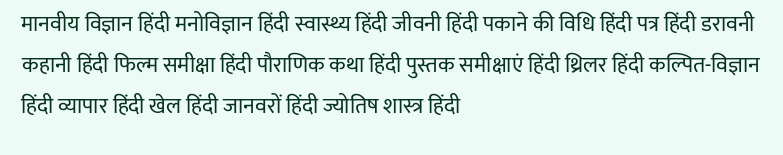मानवीय विज्ञान हिंदी मनोविज्ञान हिंदी स्वास्थ्य हिंदी जीवनी हिंदी पकाने की विधि हिंदी पत्र हिंदी डरावनी कहानी हिंदी फिल्म समीक्षा हिंदी पौराणिक कथा हिंदी पुस्तक समीक्षाएं हिंदी थ्रिलर हिंदी कल्पित-विज्ञान हिंदी व्यापार हिंदी खेल हिंदी जानवरों हिंदी ज्योतिष शास्त्र हिंदी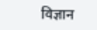विज्ञान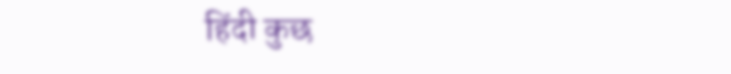हिंदी कुछ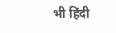भी हिंदी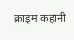क्राइम कहानी